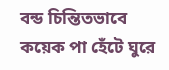বন্ড চিন্তিতভাবে কয়েক পা হেঁটে ঘুরে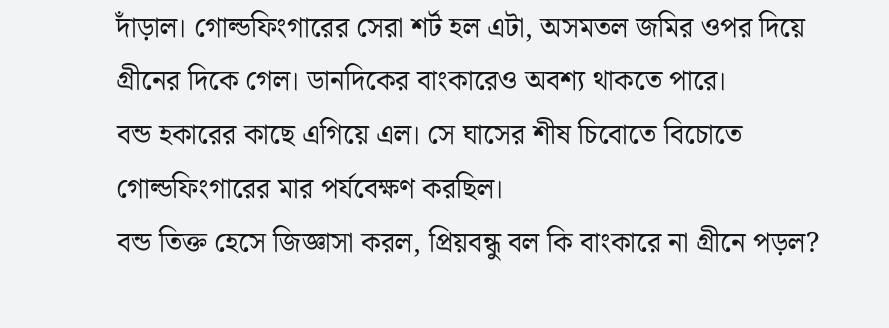দাঁড়াল। গোল্ডফিংগারের সেরা শর্ট হল এটা, অসমতল জমির ওপর দিয়ে গ্রীনের দিকে গেল। ডানদিকের বাংকারেও অবশ্য থাকতে পারে।
বন্ড হকারের কাছে এগিয়ে এল। সে ঘাসের শীষ চিবোতে বিচোতে গোল্ডফিংগারের মার পর্যবেক্ষণ করছিল।
বন্ড তিক্ত হেসে জিজ্ঞাসা করল, প্রিয়বন্ধু বল কি বাংকারে না গ্রীনে পড়ল?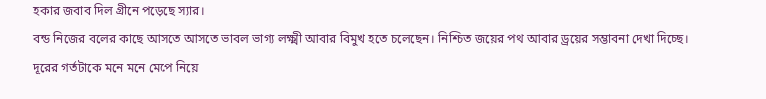হকার জবাব দিল গ্রীনে পড়েছে স্যার।
বন্ড নিজের বলের কাছে আসতে আসতে ভাবল ভাগ্য লক্ষ্মী আবার বিমুখ হতে চলেছেন। নিশ্চিত জয়ের পথ আবার ড্রয়ের সম্ভাবনা দেখা দিচ্ছে। দূরের গর্তটাকে মনে মনে মেপে নিয়ে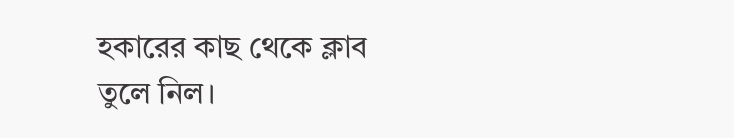হকারের কাছ থেকে ক্লাব তুলে নিল।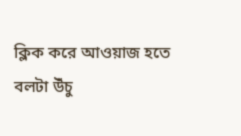ক্লিক করে আওয়াজ হতে বলটা উঁচু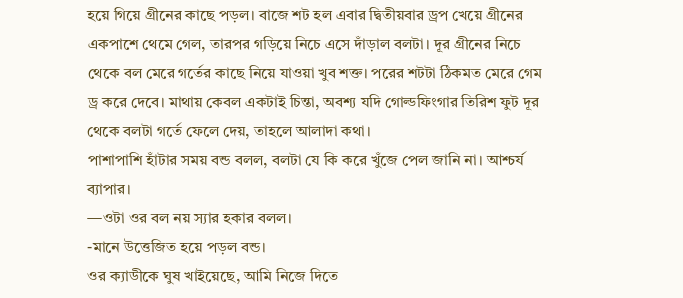হয়ে গিয়ে গ্রীনের কাছে পড়ল। বাজে শট হল এবার দ্বিতীয়বার ড্রপ খেয়ে গ্রীনের একপাশে থেমে গেল, তারপর গড়িয়ে নিচে এসে দাঁড়াল বলটা। দূর গ্রীনের নিচে থেকে বল মেরে গর্তের কাছে নিয়ে যাওয়া খুব শক্ত। পরের শটটা ঠিকমত মেরে গেম ড্র করে দেবে। মাথায় কেবল একটাই চিন্তা, অবশ্য যদি গোল্ডফিংগার তিরিশ ফুট দূর থেকে বলটা গর্তে ফেলে দেয়, তাহলে আলাদা কথা।
পাশাপাশি হাঁটার সময় বন্ড বলল, বলটা যে কি করে খুঁজে পেল জানি না। আশ্চর্য ব্যাপার।
—ওটা ওর বল নয় স্যার হকার বলল।
-মানে উত্তেজিত হয়ে পড়ল বন্ড।
ওর ক্যাডীকে ঘুষ খাইয়েছে, আমি নিজে দিতে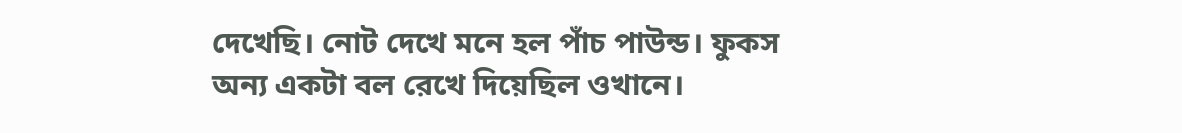দেখেছি। নোট দেখে মনে হল পাঁচ পাউন্ড। ফুকস অন্য একটা বল রেখে দিয়েছিল ওখানে।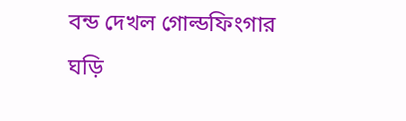বন্ড দেখল গোল্ডফিংগার ঘড়ি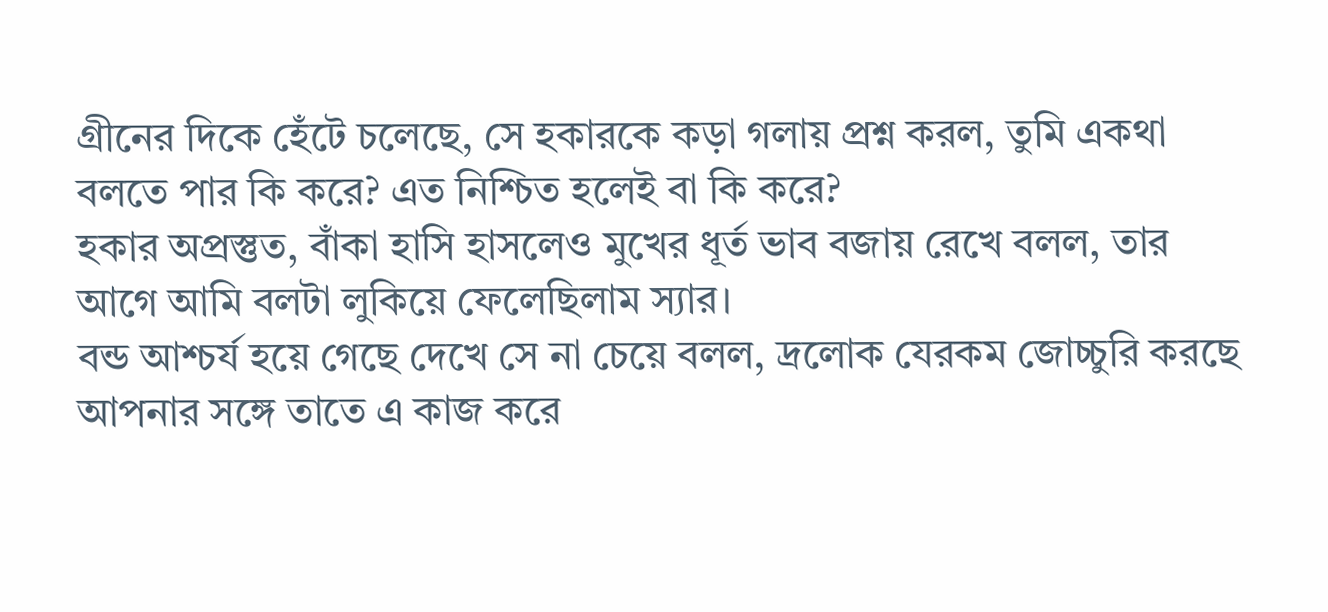গ্রীনের দিকে হেঁটে চলেছে, সে হকারকে কড়া গলায় প্রশ্ন করল, তুমি একথা বলতে পার কি করে? এত নিশ্চিত হলেই বা কি করে?
হকার অপ্রস্তুত, বাঁকা হাসি হাসলেও মুখের ধূর্ত ভাব বজায় রেখে বলল, তার আগে আমি বলটা লুকিয়ে ফেলেছিলাম স্যার।
বন্ড আশ্চর্য হয়ে গেছে দেখে সে না চেয়ে বলল, দ্রলোক যেরকম জোচ্চুরি করছে আপনার সঙ্গে তাতে এ কাজ করে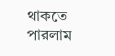থাকতে পারলাম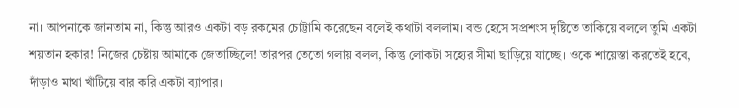না। আপনাকে জানতাম না, কিন্তু আরও একটা বড় রকমের চোট্টামি করেছেন বলেই কথাটা বললাম। বন্ড হেসে সপ্রশংস দৃষ্টিতে তাকিয়ে বললে তুমি একটা শয়তান হকার! নিজের চেষ্টায় আমাকে জেতাচ্ছিলে! তারপর তেতো গলায় বলল, কিন্তু লোকটা সহ্যের সীমা ছাড়িয়ে যাচ্ছে। ওকে শায়েস্তা করতেই হবে, দাঁড়াও মাথা খাঁটিয়ে বার করি একটা ব্যাপার।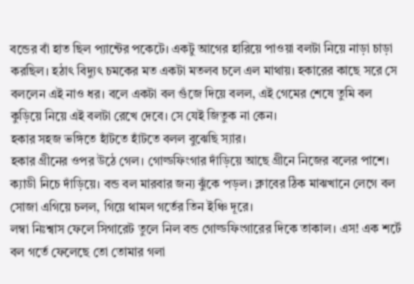বন্ডের বাঁ হাত ছিল প্যান্টের পকেটে। একটু আগের হারিয়ে পাওয়া বলটা নিয়ে নাড়া চাড়া করছিল। হঠাৎ বিদ্যুৎ চমকের মত একটা মতলব চলে এল মাথায়। হকারের কাছে সরে সে বললেন এই নাও ধর। বলে একটা বল গুঁজে দিয়ে বলল, এই গেমের শেষে তুমি বল কুড়িয়ে নিয়ে এই বলটা রেখে দেবে। সে যেই জিতুক না কেন।
হকার সহজ ভঙ্গিতে হাঁটতে হাঁটতে বলল বুঝেছি স্যার।
হকার গ্রীনের ওপর উঠে গেল। গোল্ডফিংগার দাঁড়িয়ে আছে গ্রীনে নিজের বলের পাশে। ক্যাডী নিচে দাঁড়িয়ে। বন্ড বল মারবার জন্য ঝুঁকে পড়ল। ক্লাবের ঠিক মাঝখানে লেগে বল সোজা এগিয়ে চলল, গিয়ে থামল গর্তের তিন ইঞ্চি দূরে।
লম্বা নিঃশ্বাস ফেলে সিগারেট তুলে নিল বন্ড গোল্ডফিংগারের দিকে তাকাল। এস! এক শর্টে বল গর্তে ফেলেছে তো তোমার গলা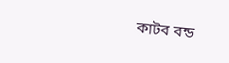কাটব বন্ড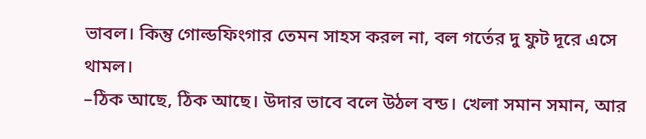ভাবল। কিন্তু গোল্ডফিংগার তেমন সাহস করল না, বল গর্তের দু ফুট দূরে এসে থামল।
–ঠিক আছে, ঠিক আছে। উদার ভাবে বলে উঠল বন্ড। খেলা সমান সমান, আর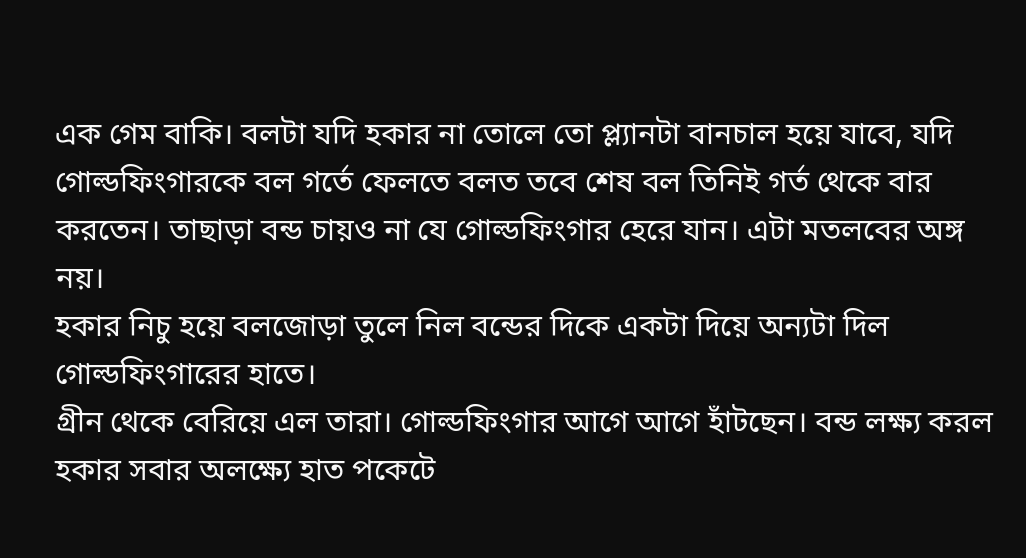এক গেম বাকি। বলটা যদি হকার না তোলে তো প্ল্যানটা বানচাল হয়ে যাবে, যদি গোল্ডফিংগারকে বল গর্তে ফেলতে বলত তবে শেষ বল তিনিই গর্ত থেকে বার করতেন। তাছাড়া বন্ড চায়ও না যে গোল্ডফিংগার হেরে যান। এটা মতলবের অঙ্গ নয়।
হকার নিচু হয়ে বলজোড়া তুলে নিল বন্ডের দিকে একটা দিয়ে অন্যটা দিল গোল্ডফিংগারের হাতে।
গ্রীন থেকে বেরিয়ে এল তারা। গোল্ডফিংগার আগে আগে হাঁটছেন। বন্ড লক্ষ্য করল হকার সবার অলক্ষ্যে হাত পকেটে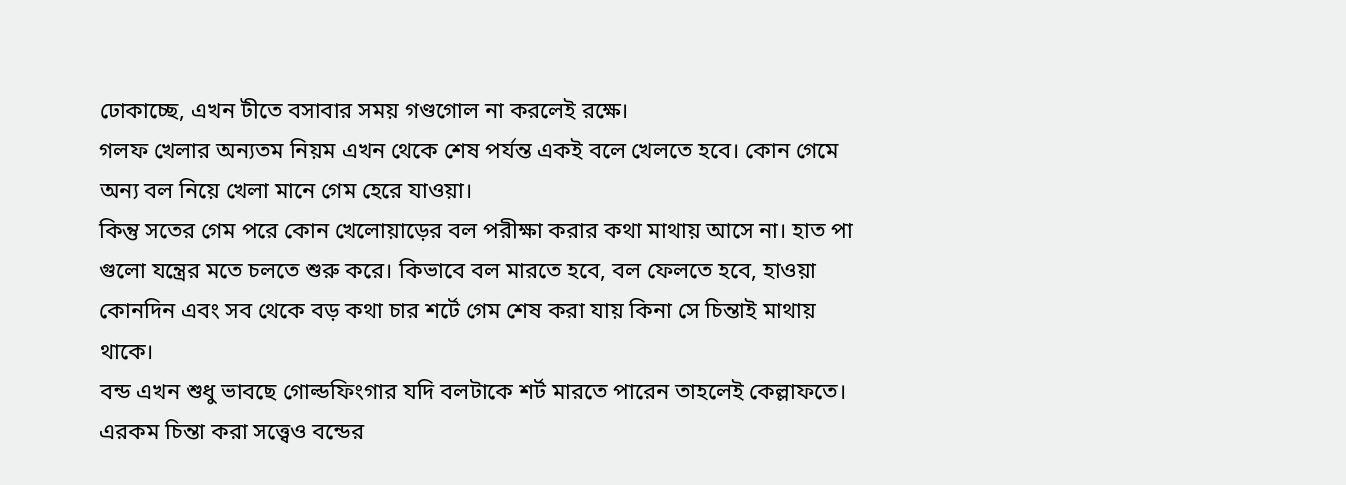ঢোকাচ্ছে, এখন টীতে বসাবার সময় গণ্ডগোল না করলেই রক্ষে।
গলফ খেলার অন্যতম নিয়ম এখন থেকে শেষ পর্যন্ত একই বলে খেলতে হবে। কোন গেমে অন্য বল নিয়ে খেলা মানে গেম হেরে যাওয়া।
কিন্তু সতের গেম পরে কোন খেলোয়াড়ের বল পরীক্ষা করার কথা মাথায় আসে না। হাত পা গুলো যন্ত্রের মতে চলতে শুরু করে। কিভাবে বল মারতে হবে, বল ফেলতে হবে, হাওয়া কোনদিন এবং সব থেকে বড় কথা চার শর্টে গেম শেষ করা যায় কিনা সে চিন্তাই মাথায় থাকে।
বন্ড এখন শুধু ভাবছে গোল্ডফিংগার যদি বলটাকে শর্ট মারতে পারেন তাহলেই কেল্লাফতে। এরকম চিন্তা করা সত্ত্বেও বন্ডের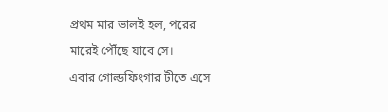প্রথম মার ভালই হল, পরের মারেই পৌঁছে যাবে সে।
এবার গোল্ডফিংগার টীতে এসে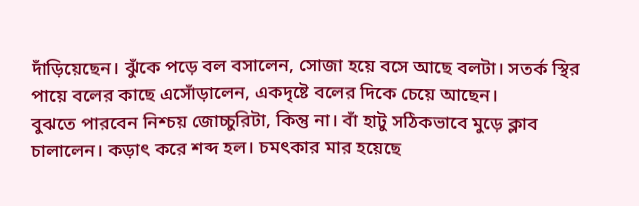দাঁড়িয়েছেন। ঝুঁকে পড়ে বল বসালেন, সোজা হয়ে বসে আছে বলটা। সতর্ক স্থির পায়ে বলের কাছে এসোঁড়ালেন, একদৃষ্টে বলের দিকে চেয়ে আছেন।
বুঝতে পারবেন নিশ্চয় জোচ্চুরিটা, কিন্তু না। বাঁ হাটু সঠিকভাবে মুড়ে ক্লাব চালালেন। কড়াৎ করে শব্দ হল। চমৎকার মার হয়েছে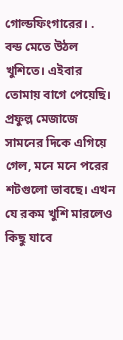গোল্ডফিংগারের। .
বন্ড মেতে উঠল খুশিতে। এইবার তোমায় বাগে পেয়েছি। প্রফুল্ল মেজাজে সামনের দিকে এগিয়ে গেল, মনে মনে পরের শটগুলো ভাবছে। এখন যে রকম খুশি মারলেও কিছু যাবে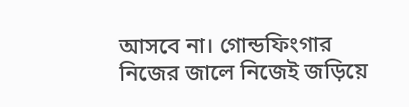আসবে না। গোন্ডফিংগার নিজের জালে নিজেই জড়িয়ে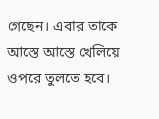গেছেন। এবার তাকে আস্তে আস্তে খেলিয়ে ওপরে তুলতে হবে।